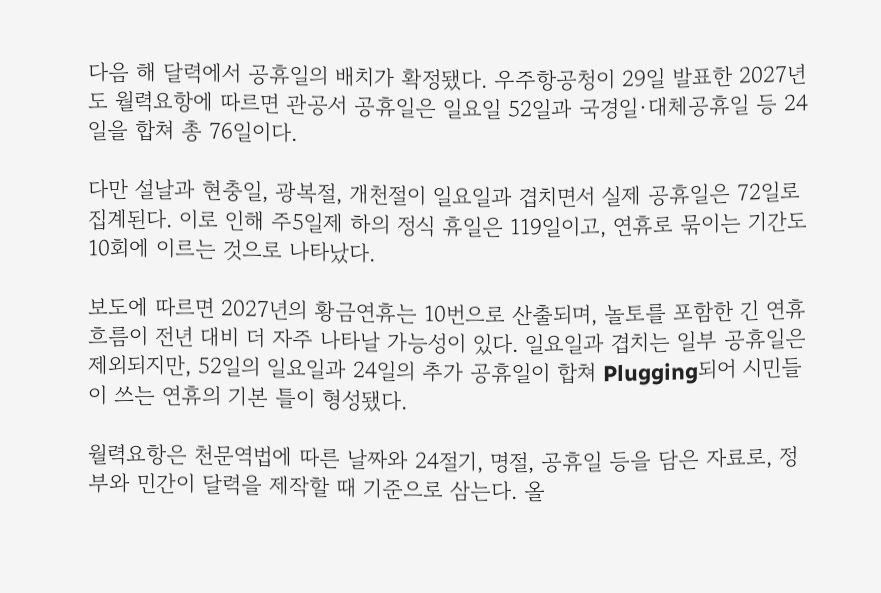다음 해 달력에서 공휴일의 배치가 확정됐다. 우주항공청이 29일 발표한 2027년도 월력요항에 따르면 관공서 공휴일은 일요일 52일과 국경일·대체공휴일 등 24일을 합쳐 총 76일이다.

다만 설날과 현충일, 광복절, 개천절이 일요일과 겹치면서 실제 공휴일은 72일로 집계된다. 이로 인해 주5일제 하의 정식 휴일은 119일이고, 연휴로 묶이는 기간도 10회에 이르는 것으로 나타났다.

보도에 따르면 2027년의 황금연휴는 10번으로 산출되며, 놀토를 포함한 긴 연휴 흐름이 전년 대비 더 자주 나타날 가능성이 있다. 일요일과 겹치는 일부 공휴일은 제외되지만, 52일의 일요일과 24일의 추가 공휴일이 합쳐 Plugging되어 시민들이 쓰는 연휴의 기본 틀이 형성됐다.

월력요항은 천문역법에 따른 날짜와 24절기, 명절, 공휴일 등을 담은 자료로, 정부와 민간이 달력을 제작할 때 기준으로 삼는다. 올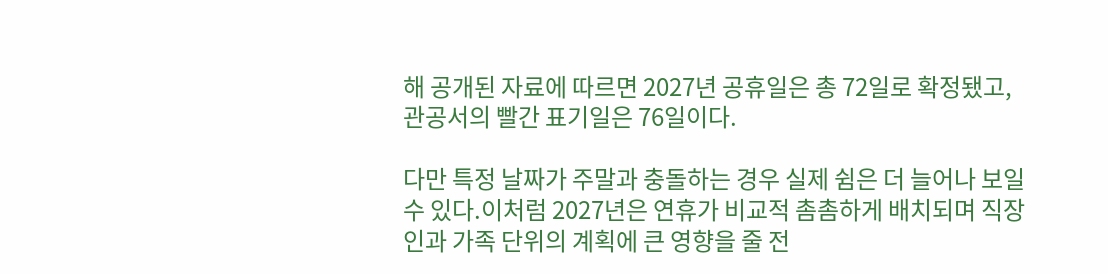해 공개된 자료에 따르면 2027년 공휴일은 총 72일로 확정됐고, 관공서의 빨간 표기일은 76일이다.

다만 특정 날짜가 주말과 충돌하는 경우 실제 쉼은 더 늘어나 보일 수 있다.이처럼 2027년은 연휴가 비교적 촘촘하게 배치되며 직장인과 가족 단위의 계획에 큰 영향을 줄 전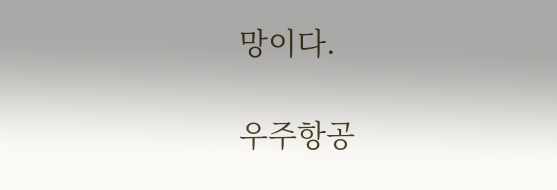망이다.

우주항공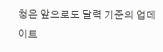청은 앞으로도 달력 기준의 업데이트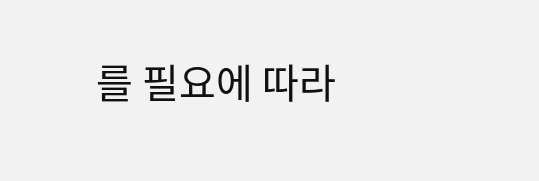를 필요에 따라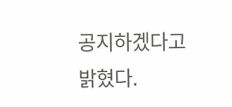공지하겠다고 밝혔다.